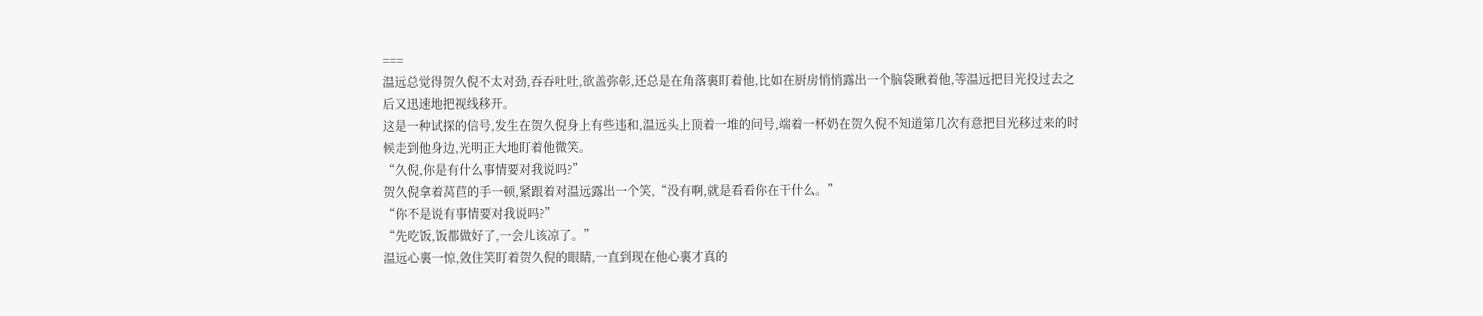===
温远总觉得贺久倪不太对劲,吞吞吐吐,欲盖弥彰,还总是在角落裏盯着他,比如在厨房悄悄露出一个脑袋瞅着他,等温远把目光投过去之后又迅速地把视线移开。
这是一种试探的信号,发生在贺久倪身上有些违和,温远头上顶着一堆的问号,端着一杯奶在贺久倪不知道第几次有意把目光移过来的时候走到他身边,光明正大地盯着他微笑。
“久倪,你是有什么事情要对我说吗?”
贺久倪拿着莴苣的手一顿,紧跟着对温远露出一个笑,“没有啊,就是看看你在干什么。”
“你不是说有事情要对我说吗?”
“先吃饭,饭都做好了,一会儿该凉了。”
温远心裏一惊,敛住笑盯着贺久倪的眼睛,一直到现在他心裏才真的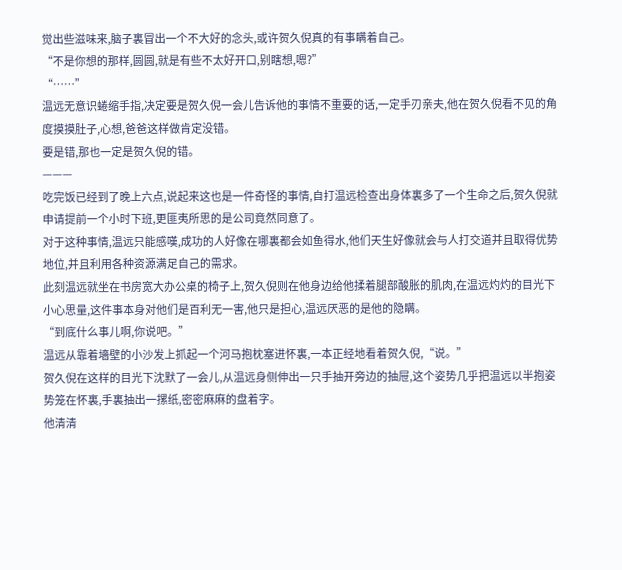觉出些滋味来,脑子裏冒出一个不大好的念头,或许贺久倪真的有事瞒着自己。
“不是你想的那样,圆圆,就是有些不太好开口,别瞎想,嗯?”
“……”
温远无意识蜷缩手指,决定要是贺久倪一会儿告诉他的事情不重要的话,一定手刃亲夫,他在贺久倪看不见的角度摸摸肚子,心想,爸爸这样做肯定没错。
要是错,那也一定是贺久倪的错。
———
吃完饭已经到了晚上六点,说起来这也是一件奇怪的事情,自打温远检查出身体裏多了一个生命之后,贺久倪就申请提前一个小时下班,更匪夷所思的是公司竟然同意了。
对于这种事情,温远只能感嘆,成功的人好像在哪裏都会如鱼得水,他们天生好像就会与人打交道并且取得优势地位,并且利用各种资源满足自己的需求。
此刻温远就坐在书房宽大办公桌的椅子上,贺久倪则在他身边给他揉着腿部酸胀的肌肉,在温远灼灼的目光下小心思量,这件事本身对他们是百利无一害,他只是担心,温远厌恶的是他的隐瞒。
“到底什么事儿啊,你说吧。”
温远从靠着墻壁的小沙发上抓起一个河马抱枕塞进怀裏,一本正经地看着贺久倪,“说。”
贺久倪在这样的目光下沈默了一会儿,从温远身侧伸出一只手抽开旁边的抽屉,这个姿势几乎把温远以半抱姿势笼在怀裏,手裏抽出一摞纸,密密麻麻的盘着字。
他清清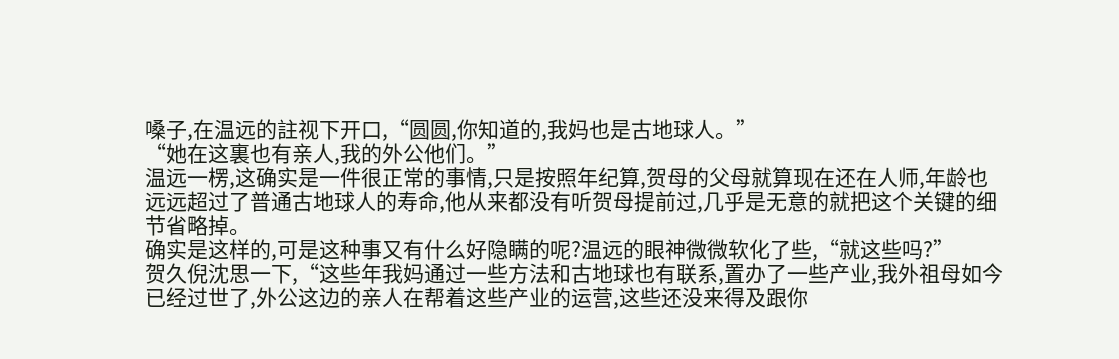嗓子,在温远的註视下开口,“圆圆,你知道的,我妈也是古地球人。”
“她在这裏也有亲人,我的外公他们。”
温远一楞,这确实是一件很正常的事情,只是按照年纪算,贺母的父母就算现在还在人师,年龄也远远超过了普通古地球人的寿命,他从来都没有听贺母提前过,几乎是无意的就把这个关键的细节省略掉。
确实是这样的,可是这种事又有什么好隐瞒的呢?温远的眼神微微软化了些,“就这些吗?”
贺久倪沈思一下,“这些年我妈通过一些方法和古地球也有联系,置办了一些产业,我外祖母如今已经过世了,外公这边的亲人在帮着这些产业的运营,这些还没来得及跟你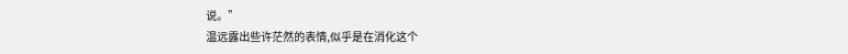说。”
温远露出些许茫然的表情,似乎是在消化这个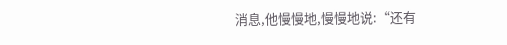消息,他慢慢地,慢慢地说:“还有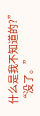什么是我不知道的?”
“没了。”